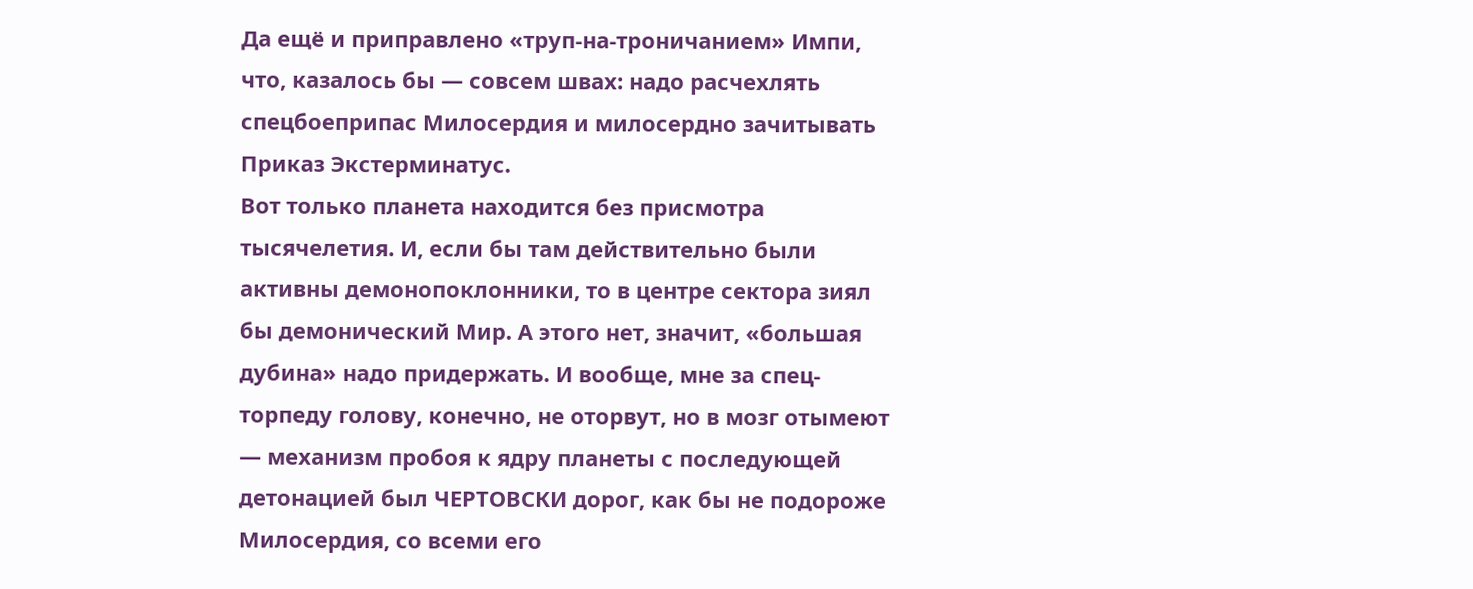Да ещё и приправлено «труп-на-троничанием» Импи, что, казалось бы — совсем швах: надо расчехлять спецбоеприпас Милосердия и милосердно зачитывать Приказ Экстерминатус.
Вот только планета находится без присмотра тысячелетия. И, если бы там действительно были активны демонопоклонники, то в центре сектора зиял бы демонический Мир. А этого нет, значит, «большая дубина» надо придержать. И вообще, мне за спец-торпеду голову, конечно, не оторвут, но в мозг отымеют — механизм пробоя к ядру планеты с последующей детонацией был ЧЕРТОВСКИ дорог, как бы не подороже Милосердия, со всеми его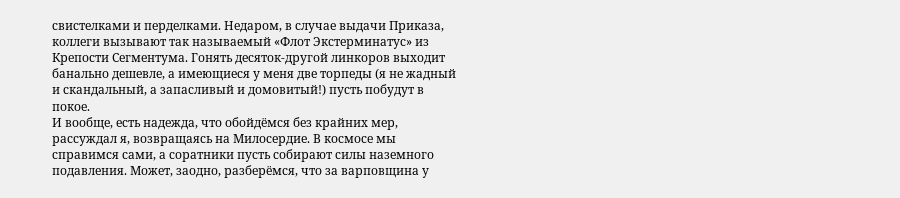свистелками и перделками. Недаром, в случае выдачи Приказа, коллеги вызывают так называемый «Флот Экстерминатус» из Крепости Сегментума. Гонять десяток-другой линкоров выходит банально дешевле, а имеющиеся у меня две торпеды (я не жадный и скандальный, а запасливый и домовитый!) пусть побудут в покое.
И вообще, есть надежда, что обойдёмся без крайних мер, рассуждал я, возвращаясь на Милосердие. В космосе мы справимся сами, а соратники пусть собирают силы наземного подавления. Может, заодно, разберёмся, что за варповщина у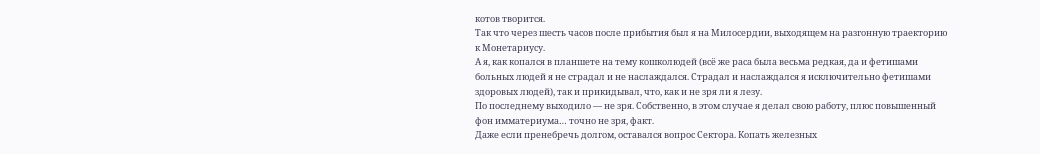котов творится.
Так что через шесть часов после прибытия был я на Милосердии, выходящем на разгонную траекторию к Монетариусу.
А я, как копался в планшете на тему кошколюдей (всё же раса была весьма редкая, да и фетишами больных людей я не страдал и не наслаждался. Страдал и наслаждался я исключительно фетишами здоровых людей), так и прикидывал, что, как и не зря ли я лезу.
По последнему выходило — не зря. Собственно, в этом случае я делал свою работу, плюс повышенный фон имматериума… точно не зря, факт.
Даже если пренебречь долгом, оставался вопрос Сектора. Копать железных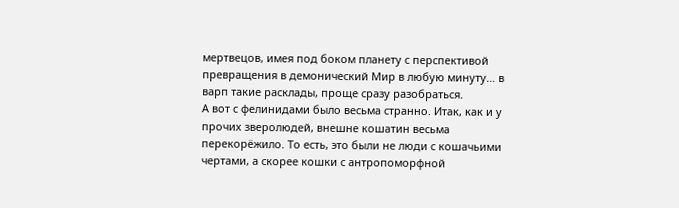мертвецов, имея под боком планету с перспективой превращения в демонический Мир в любую минуту… в варп такие расклады, проще сразу разобраться.
А вот с фелинидами было весьма странно. Итак, как и у прочих зверолюдей, внешне кошатин весьма перекорёжило. То есть, это были не люди с кошачьими чертами, а скорее кошки с антропоморфной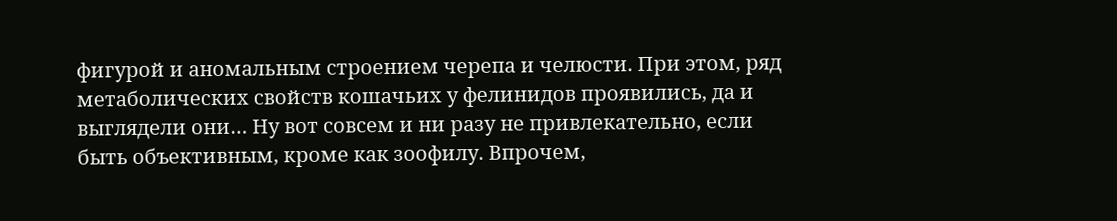фигурой и аномальным строением черепа и челюсти. При этом, ряд метаболических свойств кошачьих у фелинидов проявились, да и выглядели они… Ну вот совсем и ни разу не привлекательно, если быть объективным, кроме как зоофилу. Впрочем,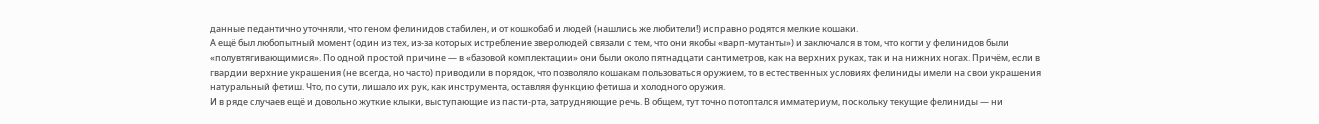данные педантично уточняли, что геном фелинидов стабилен, и от кошкобаб и людей (нашлись же любители!) исправно родятся мелкие кошаки.
А ещё был любопытный момент (один из тех, из-за которых истребление зверолюдей связали с тем, что они якобы «варп-мутанты») и заключался в том, что когти у фелинидов были «полувтягивающимися». По одной простой причине — в «базовой комплектации» они были около пятнадцати сантиметров, как на верхних руках, так и на нижних ногах. Причём, если в гвардии верхние украшения (не всегда, но часто) приводили в порядок, что позволяло кошакам пользоваться оружием, то в естественных условиях фелиниды имели на свои украшения натуральный фетиш. Что, по сути, лишало их рук, как инструмента, оставляя функцию фетиша и холодного оружия.
И в ряде случаев ещё и довольно жуткие клыки, выступающие из пасти-рта, затрудняющие речь. В общем, тут точно потоптался имматериум, поскольку текущие фелиниды — ни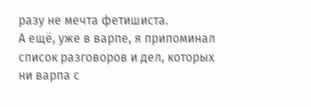разу не мечта фетишиста.
А ещё, уже в варпе, я припоминал список разговоров и дел, которых ни варпа с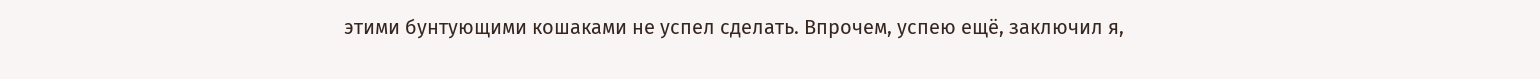этими бунтующими кошаками не успел сделать. Впрочем, успею ещё, заключил я,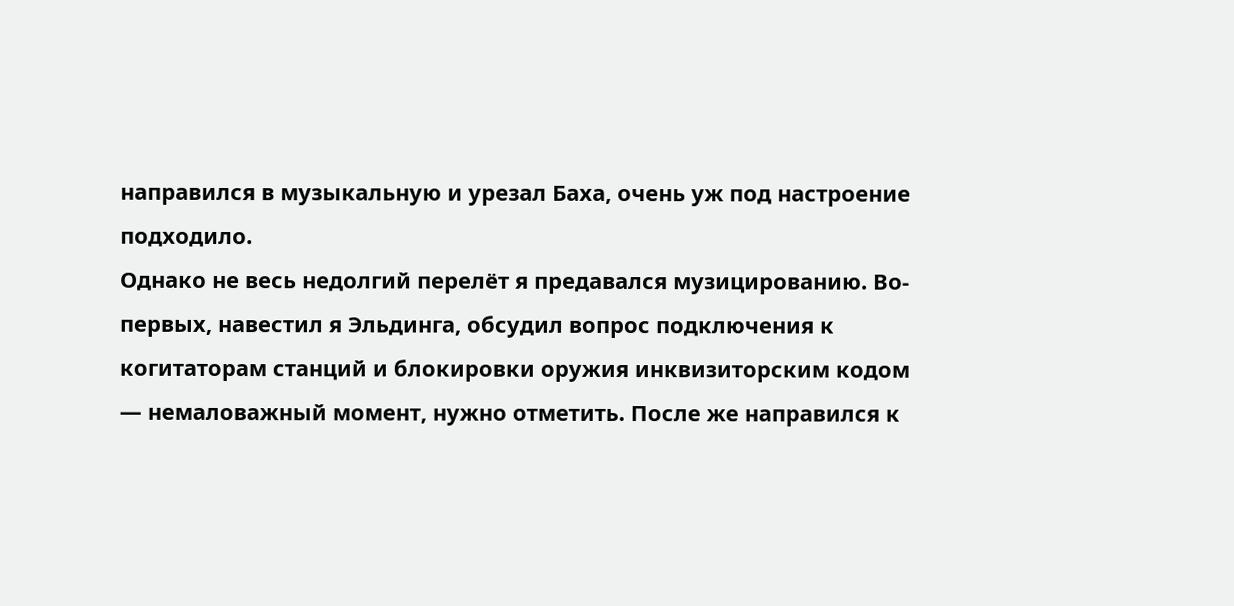направился в музыкальную и урезал Баха, очень уж под настроение подходило.
Однако не весь недолгий перелёт я предавался музицированию. Во-первых, навестил я Эльдинга, обсудил вопрос подключения к когитаторам станций и блокировки оружия инквизиторским кодом — немаловажный момент, нужно отметить. После же направился к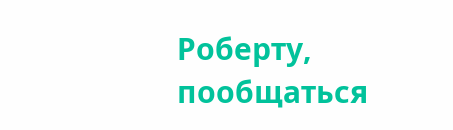Роберту, пообщаться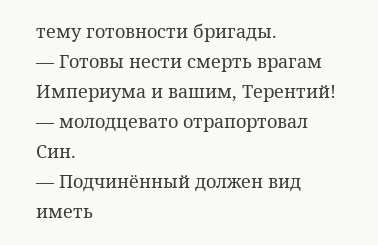тему готовности бригады.
— Готовы нести смерть врагам Империума и вашим, Терентий! — молодцевато отрапортовал Син.
— Подчинённый должен вид иметь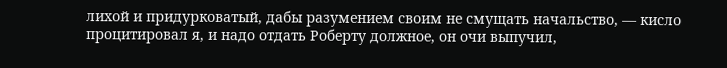лихой и придурковатый, дабы разумением своим не смущать начальство, — кисло процитировал я, и надо отдать Роберту должное, он очи выпучил,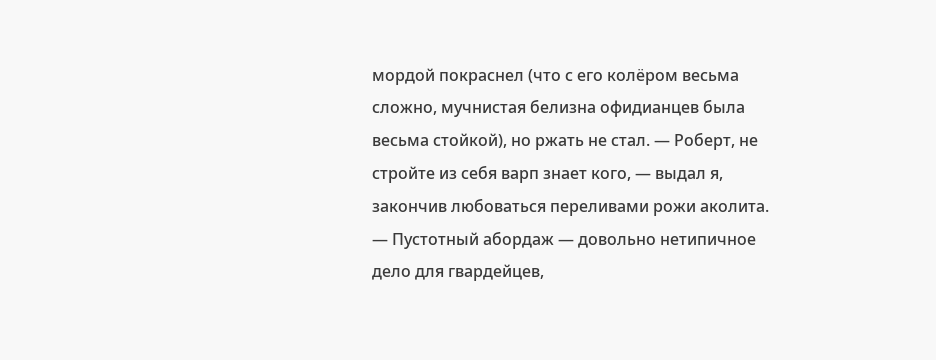мордой покраснел (что с его колёром весьма сложно, мучнистая белизна офидианцев была весьма стойкой), но ржать не стал. — Роберт, не стройте из себя варп знает кого, — выдал я, закончив любоваться переливами рожи аколита. — Пустотный абордаж — довольно нетипичное дело для гвардейцев,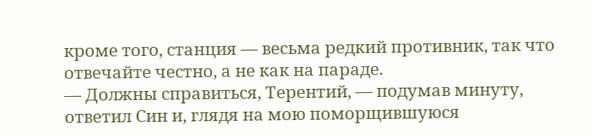кроме того, станция — весьма редкий противник, так что отвечайте честно, а не как на параде.
— Должны справиться, Терентий, — подумав минуту, ответил Син и, глядя на мою поморщившуюся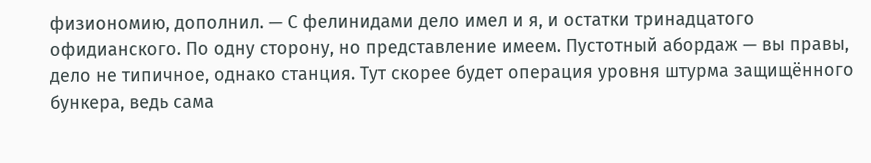физиономию, дополнил. — С фелинидами дело имел и я, и остатки тринадцатого офидианского. По одну сторону, но представление имеем. Пустотный абордаж — вы правы, дело не типичное, однако станция. Тут скорее будет операция уровня штурма защищённого бункера, ведь сама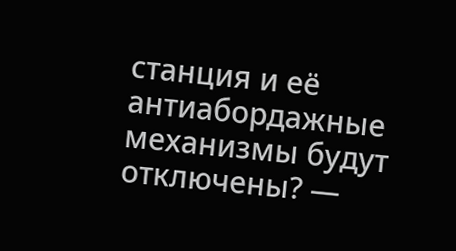станция и её антиабордажные механизмы будут отключены? —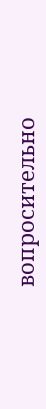вопросительно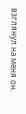взглянул на меня он.